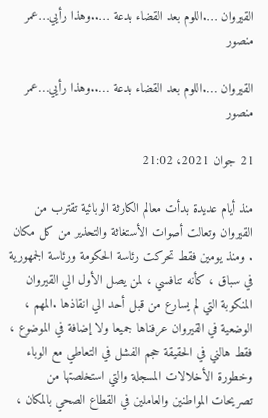القيروان ….اللوم بعد القضاء بدعة …..وهذا رأيي…عمر  منصور

القيروان ….اللوم بعد القضاء بدعة …..وهذا رأيي…عمر منصور

21 جوان 2021، 21:02

منذ أيام عديدة بدأت معالم الكارثة الوبائية تقترب من القيروان وتعالت أصوات الأستغاثة والتحذير من كل مكان . ومنذ يومين فقط تحركت رئاسة الحكومة ورئاسة الجمهورية في سباق ، كأنه تنافسي ، لمن يصل الأول الي القيروان المنكوبة التي لم يسارع من قبل أحد الي انقاذها .المهم ، الوضعية في القيروان عرفناها جميعا ولا إضافة في الموضوع ، فقط هالني في الحقيقة حجم الفشل في التعاطي مع الوباء وخطورة الأخلالات المسجلة والتي استخلصتها من تصريحات المواطنين والعاملين في القطاع الصحي بالمكان ،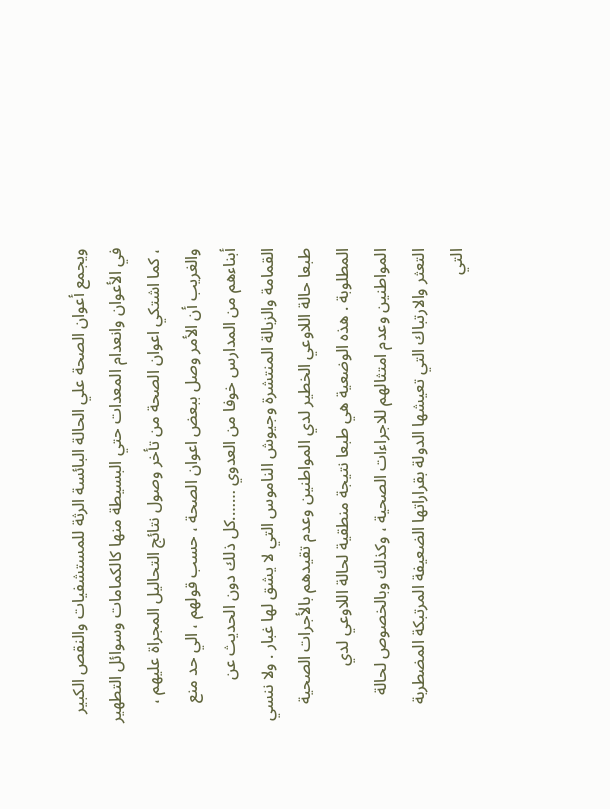ويجمع أعوان الصحة علي الحالة البائسة الرثة للمستشفيات والنقص الكبير في الأعوان وانعدام المعدات حتي البسيطة منها كالكمامات وسوائل التطهير ، كما اشتكي اعوان الصحة من تأخر وصول نتائج التحاليل المجراة عليهم ، والغريب أن الأمر وصل ببعض اعوان الصحة ، حسب قولهم ، الي حد منع أبناءهم من المدارس خوفا من العدوي …….كل ذلك دون الحديث عن القمامة والزبالة المنتشرة وجيوش الناموس التي لا يشق لها غبار . ولا ننسي طبعا حالة اللاوعي الخطير لدي المواطنين وعدم تقيدهم بالأجرات الصحية المطلوبة . هذه الوضعية هي طبعا نتيجة منطقية لحالة اللاوعي لدي المواطنين وعدم امتثالهم للاجراءات الصحية ، وكذلك وبالخصوص لحالة التعثر والارتباك التي تعيشها الدولة بقراراتها الضعيفة المرتبكة المضطربة التي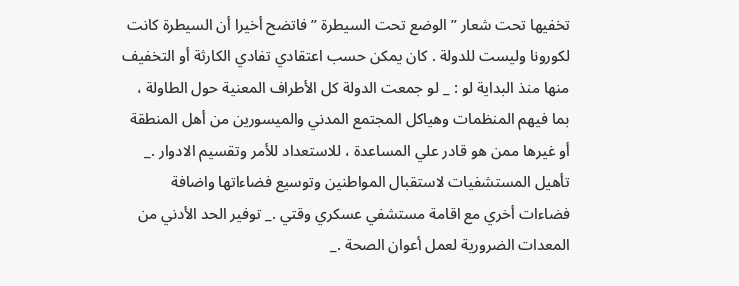تخفيها تحت شعار ” الوضع تحت السيطرة ” فاتضح أخيرا أن السيطرة كانت لكورونا وليست للدولة . كان يمكن حسب اعتقادي تفادي الكارثة أو التخفيف منها منذ البداية لو : _ لو جمعت الدولة كل الأطراف المعنية حول الطاولة ، بما فيهم المنظمات وهياكل المجتمع المدني والميسورين من أهل المنطقة أو غيرها ممن هو قادر علي المساعدة ، للاستعداد للأمر وتقسيم الادوار ._ تأهيل المستشفيات لاستقبال المواطنين وتوسيع فضاءاتها واضافة فضاءات أخري مع اقامة مستشفي عسكري وقتي ._ توفير الحد الأدني من المعدات الضرورية لعمل أعوان الصحة ._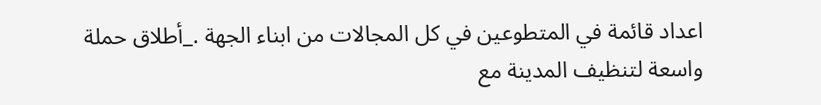اعداد قائمة في المتطوعين في كل المجالات من ابناء الجهة ._أطلاق حملة واسعة لتنظيف المدينة مع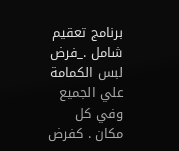برنامج تعقيم شامل ._فرض لبس الكمامة علي الجميع وفي كل مكان . كفرض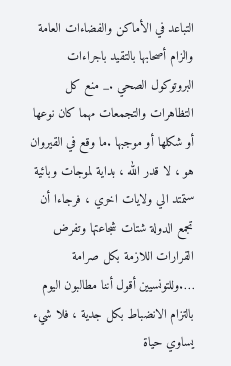التباعد في الأماكن والفضاءات العامة والزام أصحابها بالتقيد باجراءات البروتوكول الصحي ._ منع كل التظاهرات والتجمعات مهما كان نوعها أو شكلها أو موجبها .ما وقع في القيروان هو ، لا قدر الله ، بداية لموجات وبائية ستمتد الي ولايات اخري ، فرجاءا أن تجمع الدولة شتات شجاعتها وتفرض القرارات اللازمة بكل صرامة ….وللتونسيين أقول أننا مطالبون اليوم بالتزام الانضباط بكل جدية ، فلا شيء يساوي حياة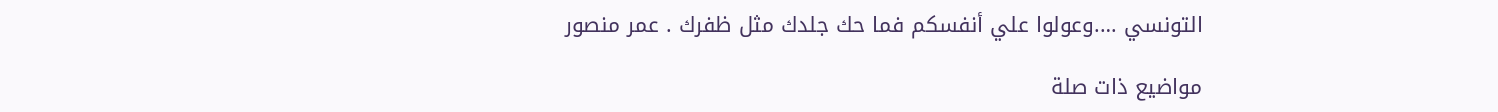التونسي ….وعولوا علي أنفسكم فما حك جلدك مثل ظفرك . عمر منصور

مواضيع ذات صلة